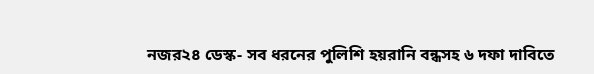নজর২৪ ডেস্ক- সব ধরনের পুলিশি হয়রানি বন্ধসহ ৬ দফা দাবিতে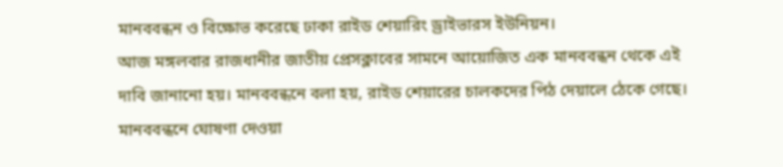মানববন্ধন ও বিক্ষোভ করেছে ঢাকা রাইড শেয়ারিং ড্রাইভারস ইউনিয়ন।
আজ মঙ্গলবার রাজধানীর জাতীয় প্রেসক্লাবের সামনে আয়োজিত এক মানববন্ধন থেকে এই দাবি জানানো হয়। মানববন্ধনে বলা হয়, রাইড শেয়ারের চালকদের পিঠ দেয়ালে ঠেকে গেছে।
মানববন্ধনে ঘোষণা দেওয়া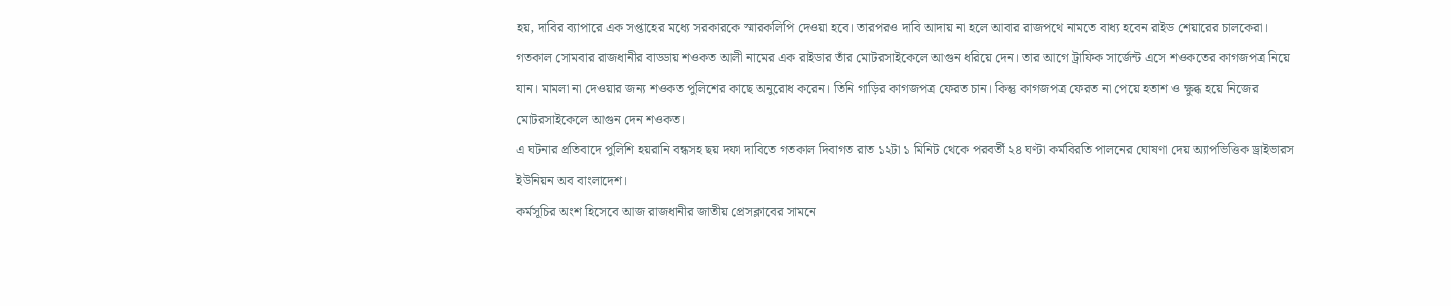হয়, দাবির ব্যাপারে এক সপ্তাহের মধ্যে সরকারকে স্মারকলিপি দেওয়া হবে। তারপরও দাবি আদায় না হলে আবার রাজপথে নামতে বাধ্য হবেন রাইড শেয়ারের চালকেরা।
গতকাল সোমবার রাজধানীর বাড্ডায় শওকত আলী নামের এক রাইডার তাঁর মোটরসাইকেলে আগুন ধরিয়ে দেন। তার আগে ট্রাফিক সার্জেন্ট এসে শওকতের কাগজপত্র নিয়ে যান। মামলা না দেওয়ার জন্য শওকত পুলিশের কাছে অনুরোধ করেন। তিনি গাড়ির কাগজপত্র ফেরত চান। কিন্তু কাগজপত্র ফেরত না পেয়ে হতাশ ও ক্ষুব্ধ হয়ে নিজের মোটরসাইকেলে আগুন দেন শওকত।
এ ঘটনার প্রতিবাদে পুলিশি হয়রানি বন্ধসহ ছয় দফা দাবিতে গতকাল দিবাগত রাত ১২টা ১ মিনিট থেকে পরবর্তী ২৪ ঘণ্টা কর্মবিরতি পালনের ঘোষণা দেয় অ্যাপভিত্তিক ড্রাইভারস ইউনিয়ন অব বাংলাদেশ।
কর্মসূচির অংশ হিসেবে আজ রাজধানীর জাতীয় প্রেসক্লাবের সামনে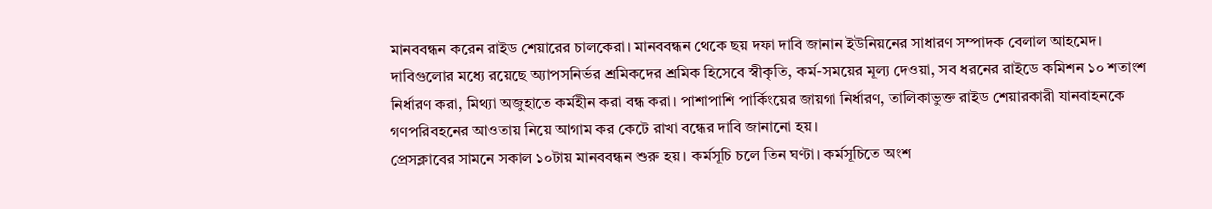মানববন্ধন করেন রাইড শেয়ারের চালকেরা। মানববন্ধন থেকে ছয় দফা দাবি জানান ইউনিয়নের সাধারণ সম্পাদক বেলাল আহমেদ।
দাবিগুলোর মধ্যে রয়েছে অ্যাপসনির্ভর শ্রমিকদের শ্রমিক হিসেবে স্বীকৃতি, কর্ম-সময়ের মূল্য দেওয়া, সব ধরনের রাইডে কমিশন ১০ শতাংশ নির্ধারণ করা, মিথ্যা অজুহাতে কর্মহীন করা বন্ধ করা। পাশাপাশি পার্কিংয়ের জায়গা নির্ধারণ, তালিকাভুক্ত রাইড শেয়ারকারী যানবাহনকে গণপরিবহনের আওতায় নিয়ে আগাম কর কেটে রাখা বন্ধের দাবি জানানো হয়।
প্রেসক্লাবের সামনে সকাল ১০টায় মানববন্ধন শুরু হয়। কর্মসূচি চলে তিন ঘণ্টা। কর্মসূচিতে অংশ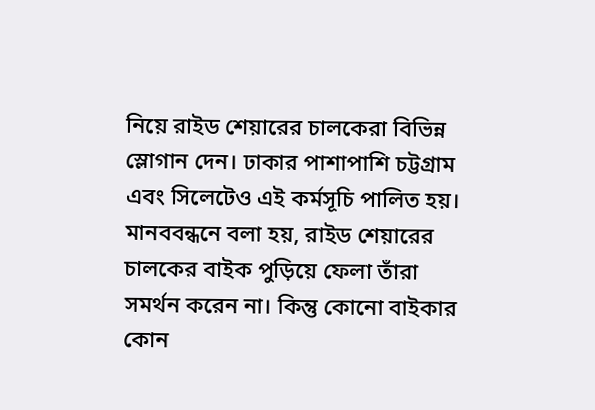নিয়ে রাইড শেয়ারের চালকেরা বিভিন্ন স্লোগান দেন। ঢাকার পাশাপাশি চট্টগ্রাম এবং সিলেটেও এই কর্মসূচি পালিত হয়।
মানববন্ধনে বলা হয়, রাইড শেয়ারের চালকের বাইক পুড়িয়ে ফেলা তাঁরা সমর্থন করেন না। কিন্তু কোনো বাইকার কোন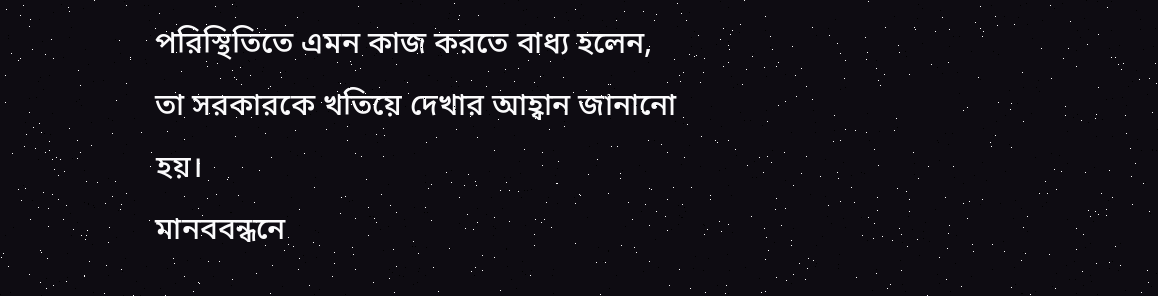পরিস্থিতিতে এমন কাজ করতে বাধ্য হলেন, তা সরকারকে খতিয়ে দেখার আহ্বান জানানো হয়।
মানববন্ধনে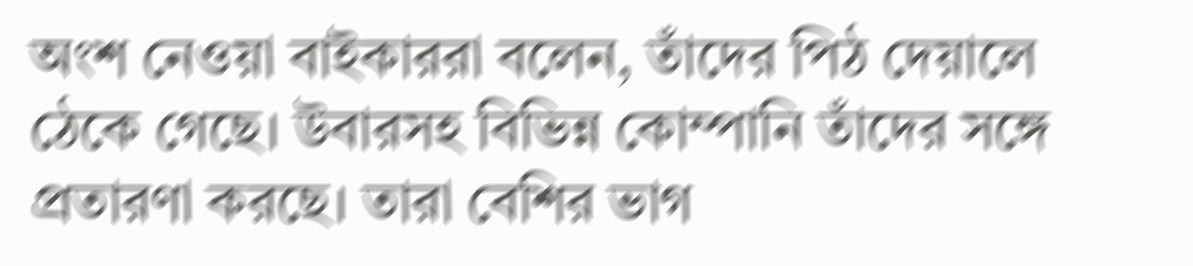অংশ নেওয়া বাইকাররা বলেন, তাঁদের পিঠ দেয়ালে ঠেকে গেছে। উবারসহ বিভিন্ন কোম্পানি তাঁদের সঙ্গে প্রতারণা করছে। তারা বেশির ভাগ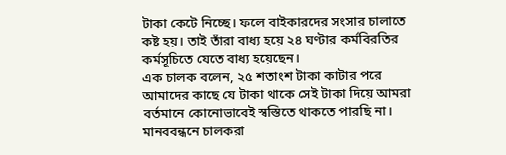টাকা কেটে নিচ্ছে। ফলে বাইকারদের সংসার চালাতে কষ্ট হয়। তাই তাঁরা বাধ্য হয়ে ২৪ ঘণ্টার কর্মবিরতির কর্মসূচিতে যেতে বাধ্য হয়েছেন।
এক চালক বলেন, ২৫ শতাংশ টাকা কাটার পরে আমাদের কাছে যে টাকা থাকে সেই টাকা দিয়ে আমরা বর্তমানে কোনোভাবেই স্বস্তিতে থাকতে পারছি না।
মানববন্ধনে চালকরা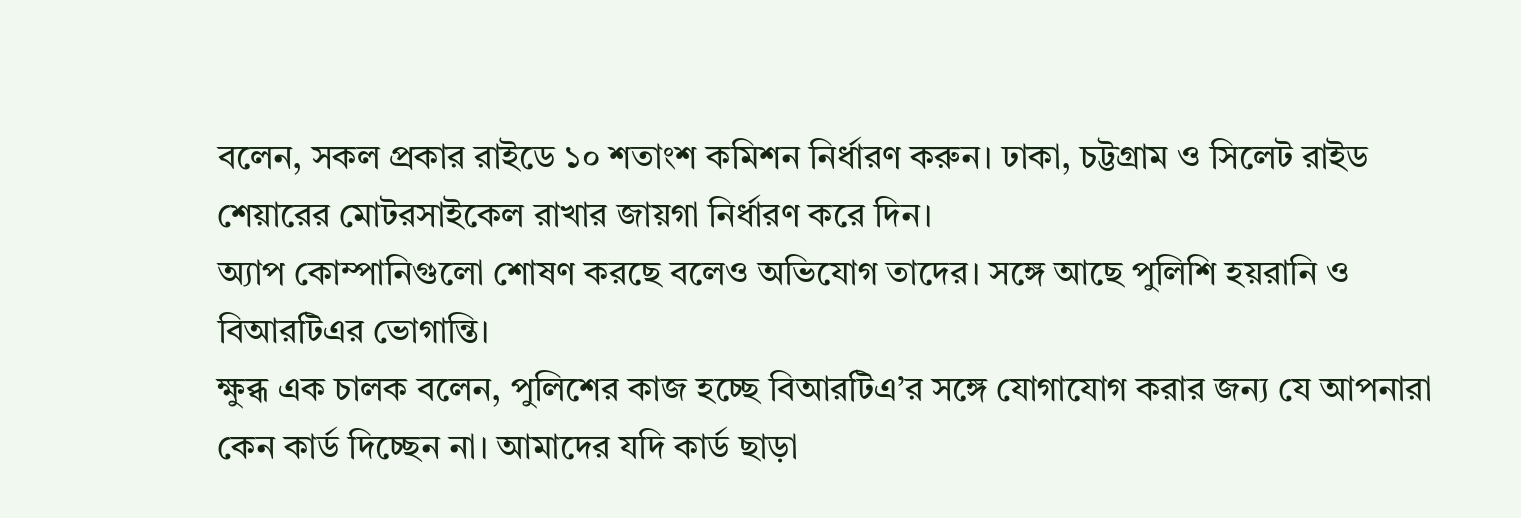বলেন, সকল প্রকার রাইডে ১০ শতাংশ কমিশন নির্ধারণ করুন। ঢাকা, চট্টগ্রাম ও সিলেট রাইড শেয়ারের মোটরসাইকেল রাখার জায়গা নির্ধারণ করে দিন।
অ্যাপ কোম্পানিগুলো শোষণ করছে বলেও অভিযোগ তাদের। সঙ্গে আছে পুলিশি হয়রানি ও বিআরটিএর ভোগান্তি।
ক্ষুব্ধ এক চালক বলেন, পুলিশের কাজ হচ্ছে বিআরটিএ’র সঙ্গে যোগাযোগ করার জন্য যে আপনারা কেন কার্ড দিচ্ছেন না। আমাদের যদি কার্ড ছাড়া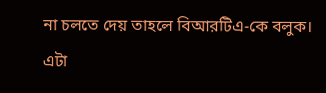না চলতে দেয় তাহলে বিআরটিএ-কে বলুক। এটা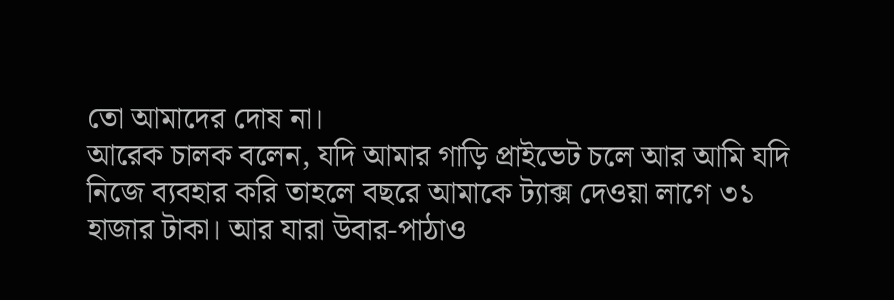তো আমাদের দোষ না।
আরেক চালক বলেন, যদি আমার গাড়ি প্রাইভেট চলে আর আমি যদি নিজে ব্যবহার করি তাহলে বছরে আমাকে ট্যাক্স দেওয়া লাগে ৩১ হাজার টাকা। আর যারা উবার-পাঠাও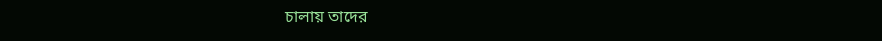চালায় তাদের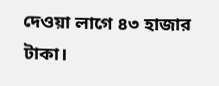দেওয়া লাগে ৪৩ হাজার টাকা।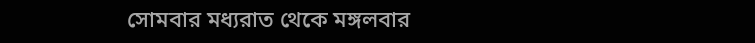সোমবার মধ্যরাত থেকে মঙ্গলবার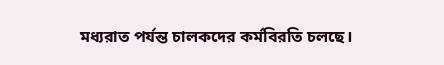মধ্যরাত পর্যন্ত চালকদের কর্মবিরতি চলছে।